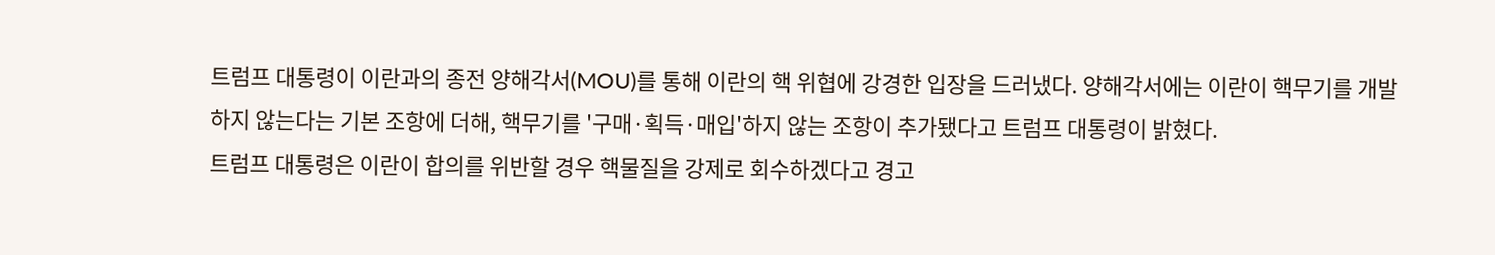트럼프 대통령이 이란과의 종전 양해각서(MOU)를 통해 이란의 핵 위협에 강경한 입장을 드러냈다. 양해각서에는 이란이 핵무기를 개발하지 않는다는 기본 조항에 더해, 핵무기를 '구매·획득·매입'하지 않는 조항이 추가됐다고 트럼프 대통령이 밝혔다.
트럼프 대통령은 이란이 합의를 위반할 경우 핵물질을 강제로 회수하겠다고 경고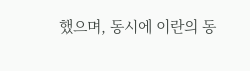했으며, 동시에 이란의 동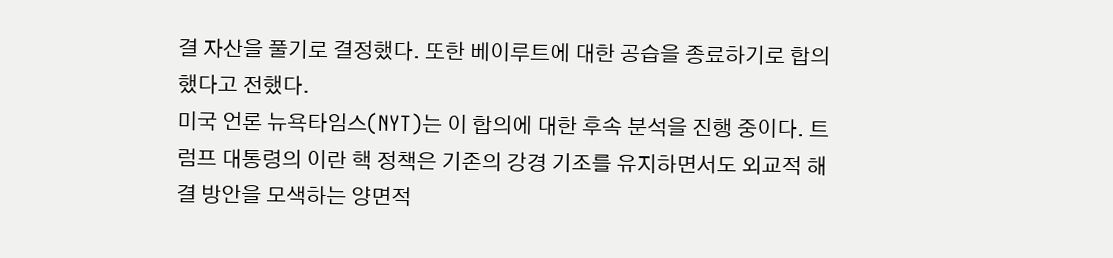결 자산을 풀기로 결정했다. 또한 베이루트에 대한 공습을 종료하기로 합의했다고 전했다.
미국 언론 뉴욕타임스(NYT)는 이 합의에 대한 후속 분석을 진행 중이다. 트럼프 대통령의 이란 핵 정책은 기존의 강경 기조를 유지하면서도 외교적 해결 방안을 모색하는 양면적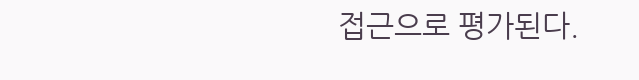접근으로 평가된다.